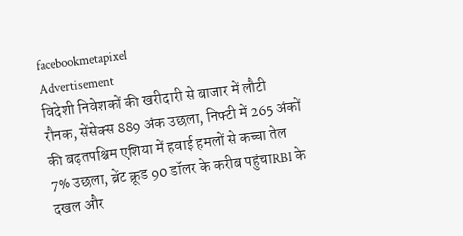facebookmetapixel
Advertisement
विदेशी निवेशकों की खरीदारी से बाजार में लौटी रौनक, सेंसेक्स 889 अंक उछला, निफ्टी में 265 अंकों की बढ़तपश्चिम एशिया में हवाई हमलों से कच्चा तेल 7% उछला, ब्रेंट क्रूड 90 डॉलर के करीब पहुंचाRBI के दखल और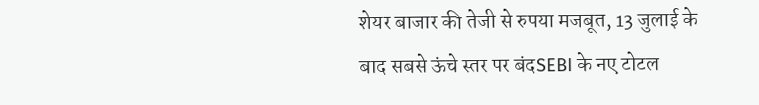शेयर बाजार की तेजी से रुपया मजबूत, 13 जुलाई के बाद सबसे ऊंचे स्तर पर बंदSEBI के नए टोटल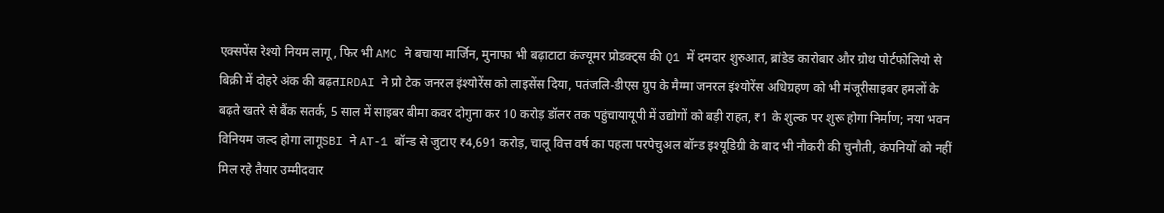एक्सपेंस रेश्यो नियम लागू, फिर भी AMC ने बचाया मार्जिन, मुनाफा भी बढ़ाटाटा कंज्यूमर प्रोडक्ट्स की Q1 में दमदार शुरुआत, ब्रांडेड कारोबार और ग्रोथ पोर्टफोलियो से बिक्री में दोहरे अंक की बढ़तIRDAI ने प्रो टेक जनरल इंश्योरेंस को लाइसेंस दिया, पतंजलि-डीएस ग्रुप के मैग्मा जनरल इंश्योरेंस अधिग्रहण को भी मंजूरीसाइबर हमलों के बढ़ते खतरे से बैंक सतर्क, 5 साल में साइबर बीमा कवर दोगुना कर 10 करोड़ डॉलर तक पहुंचायायूपी में उद्योगों को बड़ी राहत, ₹1 के शुल्क पर शुरू होगा निर्माण; नया भवन विनियम जल्द होगा लागूSBI ने AT-1 बॉन्ड से जुटाए ₹4,691 करोड़, चालू वित्त वर्ष का पहला परपेचुअल बॉन्ड इश्यूडिग्री के बाद भी नौकरी की चुनौती, कंपनियों को नहीं मिल रहे तैयार उम्मीदवार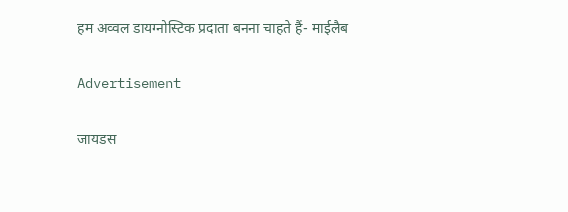हम अव्वल डायग्नोस्टिक प्रदाता बनना चाहते हैं- माईलैब

Advertisement

जायडस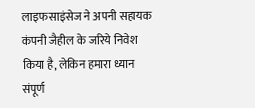लाइफसाइंसेज ने अपनी सहायक कंपनी जैहील के जरिये निवेश किया है, लेकिन हमारा ध्यान संपूर्ण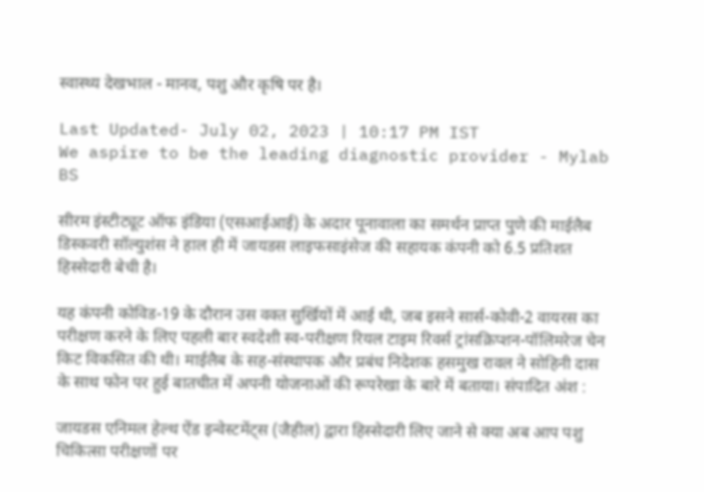स्वास्थ्य देखभाल - मानव, पशु और कृषि पर है।

Last Updated- July 02, 2023 | 10:17 PM IST
We aspire to be the leading diagnostic provider - Mylab
BS

सीरम इंस्टीट्यूट ऑफ इंडिया (एसआईआई) के अदार पूनावाला का समर्थन प्राप्त पुणे की माईलैब डिस्कवरी सॉल्युशंस ने हाल ही में जायडस लाइफसाइंसेज की सहायक कंपनी को 6.5 प्रतिशत हिस्सेदारी बेची है।

यह कंपनी कोविड-19 के दौरान उस वक्त सुर्खियों में आई थी, जब इसने सार्स-कोवी-2 वायरस का परीक्षण करने के लिए पहली बार स्वदेशी स्व-परीक्षण रियल टाइम रिवर्स ट्रांसक्रिप्शन-पॉलिमरेज चेन किट विकसित की थी। माईलैब के सह-संस्थापक और प्रबंध निदेशक हसमुख रावल ने सोहिनी दास के साथ फोन पर हुई बातचीत में अपनी योजनाओं की रूपरेखा के बारे में बताया। संपादित अंश :

जायडस एनिमल हेल्थ ऐंड इन्वेस्टमेंट्स (जैहील) द्वारा हिस्सेदारी लिए जाने से क्या अब आप पशु चिकित्सा परीक्षणों पर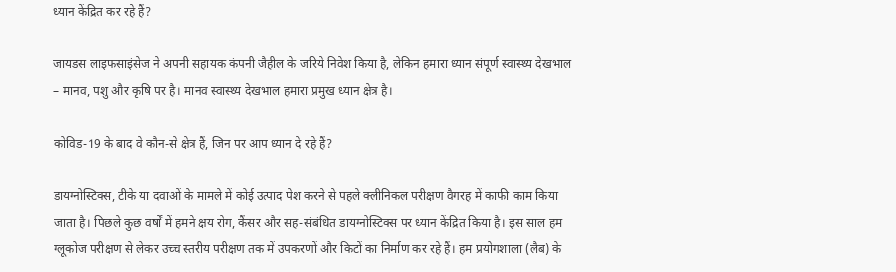ध्यान केंद्रित कर रहे हैं?

जायडस लाइफसाइंसेज ने अपनी सहायक कंपनी जैहील के जरिये निवेश किया है, लेकिन हमारा ध्यान संपूर्ण स्वास्थ्य देखभाल – मानव, पशु और कृषि पर है। मानव स्वास्थ्य देखभाल हमारा प्रमुख ध्यान क्षेत्र है।

कोविड-19 के बाद वे कौन-से क्षेत्र हैं, जिन पर आप ध्यान दे रहे हैं?

डायग्नोस्टिक्स, टीके या दवाओं के मामले में कोई उत्पाद पेश करने से पहले क्लीनिकल परीक्षण वैगरह में काफी काम किया जाता है। पिछले कुछ वर्षों में हमने क्षय रोग, कैंसर और सह-संबंधित डायग्नोस्टिक्स पर ध्यान केंद्रित किया है। इस साल हम ग्लूकोज परीक्षण से लेकर उच्च स्तरीय परीक्षण तक में उपकरणों और किटों का निर्माण कर रहे हैं। हम प्रयोगशाला (लैब) के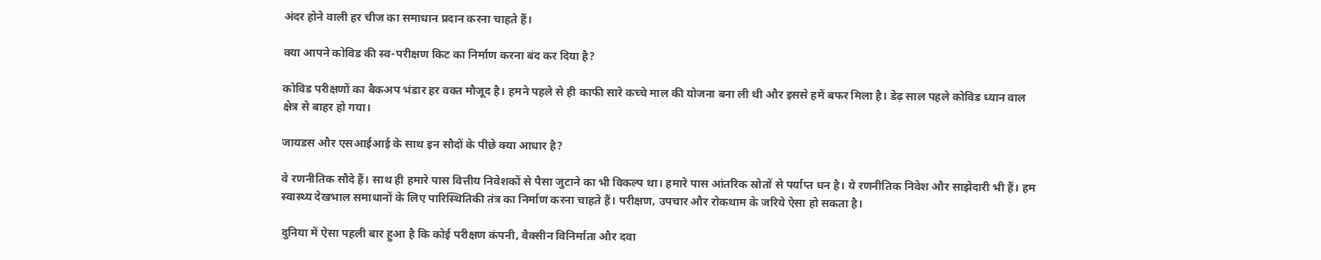अंदर होने वाली हर चीज का समाधान प्रदान करना चाहते हैं।

क्या आपने कोविड की स्व-परीक्षण किट का निर्माण करना बंद कर दिया है?

कोविड परीक्षणों का बैकअप भंडार हर वक्त मौजूद है। हमने पहले से ही काफी सारे कच्चे माल की योजना बना ली थी और इससे हमें बफर मिला है। डेढ़ साल पहले कोविड ध्यान वाल क्षेत्र से बाहर हो गया।

जायडस और एसआईआई के साथ इन सौदों के पीछे क्या आधार है?

वे रणनीतिक सौदे हैं। साथ ही हमारे पास वित्तीय निवेशकों से पैसा जुटाने का भी विकल्प था। हमारे पास आंतरिक स्रोतों से पर्याप्त धन है। ये रणनीतिक निवेश और साझेदारी भी हैं। हम स्वास्थ्य देखभाल समाधानों के लिए पारिस्थितिकी तंत्र का निर्माण करना चाहते हैं। परीक्षण, उपचार और रोकथाम के जरिये ऐसा हो सकता है।

दुनिया में ऐसा पहली बार हुआ है कि कोई परीक्षण कंपनी, वैक्सीन विनिर्माता और दवा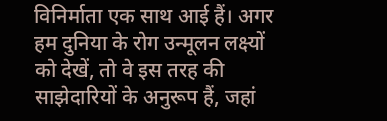विनिर्माता एक साथ आई हैं। अगर हम दुनिया के रोग उन्मूलन लक्ष्यों को देखें, तो वे इस तरह की साझेदारियों के अनुरूप हैं, जहां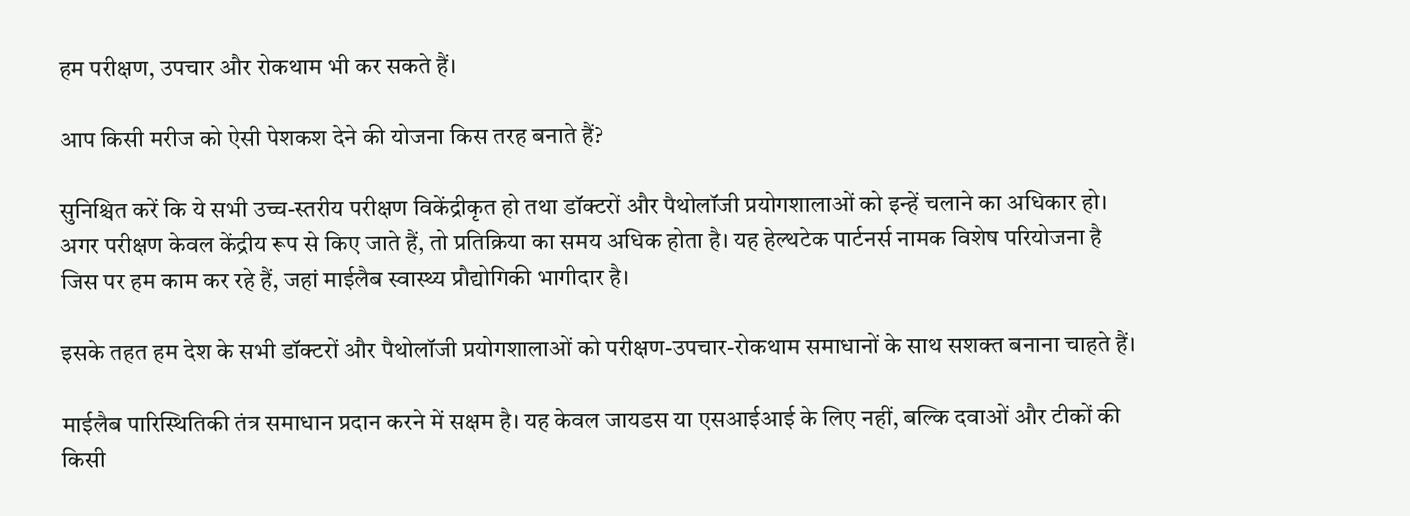हम परीक्षण, उपचार और रोकथाम भी कर सकते हैं।

आप किसी मरीज को ऐसी पेशकश देने की योजना किस तरह बनाते हैं?

सुनिश्चित करें कि ये सभी उच्च-स्तरीय परीक्षण विकेंद्रीकृत हो तथा डॉक्टरों और पैथोलॉजी प्रयोगशालाओं को इन्हें चलाने का अधिकार हो। अगर परीक्षण केवल केंद्रीय रूप से किए जाते हैं, तो प्रतिक्रिया का समय अधिक होता है। यह हेल्थटेक पार्टनर्स नामक विशेष परियोजना है जिस पर हम काम कर रहे हैं, जहां माईलैब स्वास्थ्य प्रौद्योगिकी भागीदार है।

इसके तहत हम देश के सभी डॉक्टरों और पैथोलॉजी प्रयोगशालाओं को परीक्षण-उपचार-रोकथाम समाधानों के साथ सशक्त बनाना चाहते हैं।

माईलैब पारिस्थितिकी तंत्र समाधान प्रदान करने में सक्षम है। यह केवल जायडस या एसआईआई के लिए नहीं, बल्कि दवाओं और टीकों की किसी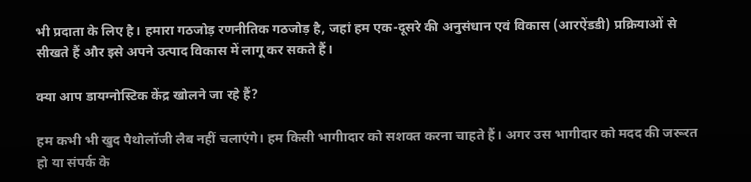भी प्रदाता के लिए है। हमारा गठजोड़ रणनीतिक गठजोड़ है, जहां हम एक-दूसरे की अनुसंधान एवं विकास (आरऐंडडी) प्रक्रियाओं से सीखते हैं और इसे अपने उत्पाद विकास में लागू कर सकते हैं।

क्या आप डायग्नोस्टिक केंद्र खोलने जा रहे हैं?

हम कभी भी खुद पैथोलॉजी लैब नहीं चलाएंगे। हम किसी भागीादार को सशक्त करना चाहते हैं। अगर उस भागीदार को मदद की जरूरत हो या संपर्क के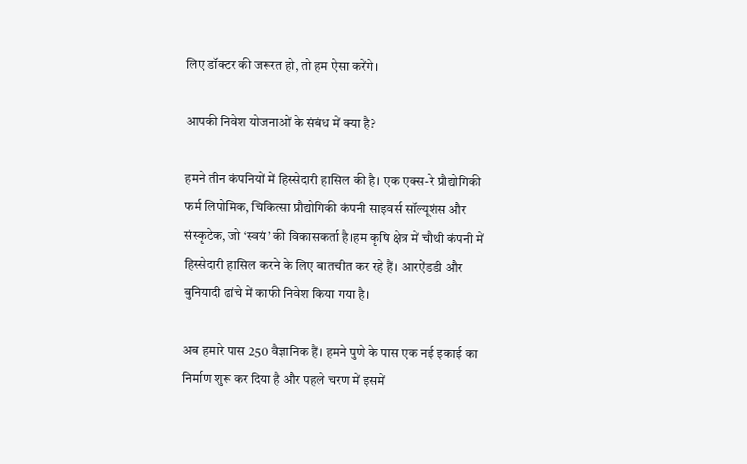लिए डॉक्टर की जरूरत हो, तो हम ऐसा करेंगे।

आपकी निवेश योजनाओं के संबंध में क्या है?

हमने तीन कंपनियों में हिस्सेदारी हासिल की है। एक एक्स-रे प्रौद्योगिकी फर्म लिपोमिक, चिकित्सा प्रौद्योगिकी कंपनी साइवर्स सॉल्यूशंस और संस्कृटेक, जो ‘स्वयं’ की विकासकर्ता है।हम कृषि क्षेत्र में चौथी कंपनी में हिस्सेदारी हासिल करने के लिए बातचीत कर रहे हैं। आरऐंडडी और बुनियादी ढांचे में काफी निवेश किया गया है।

अब हमारे पास 250 वैज्ञानिक हैं। हमने पुणे के पास एक नई इकाई का निर्माण शुरू कर दिया है और पहले चरण में इसमें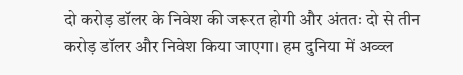दो करोड़ डॉलर के निवेश की जरूरत होगी और अंततः दो से तीन करोड़ डॉलर और निवेश किया जाएगा। हम दुनिया में अव्व्ल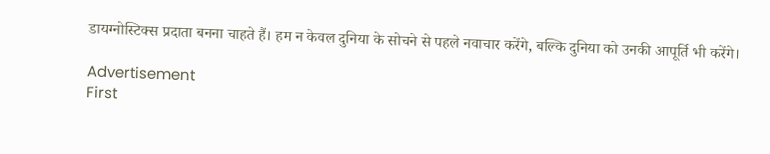डायग्नोस्टिक्स प्रदाता बनना चाहते हैं। हम न केवल दुनिया के सोचने से पहले नवाचार करेंगे, बल्कि दुनिया को उनकी आपूर्ति भी करेंगे।

Advertisement
First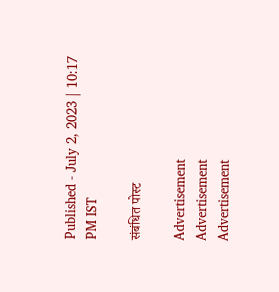Published - July 2, 2023 | 10:17 PM IST

संबंधित पोस्ट

Advertisement
Advertisement
Advertisement